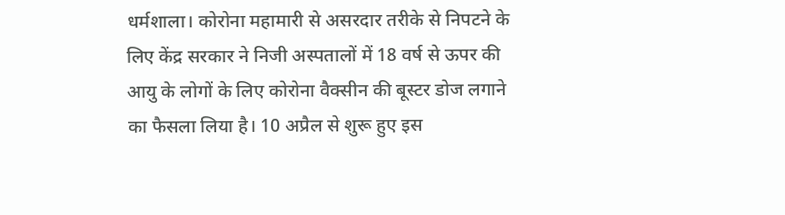धर्मशाला। कोरोना महामारी से असरदार तरीके से निपटने के लिए केंद्र सरकार ने निजी अस्पतालों में 18 वर्ष से ऊपर की आयु के लोगों के लिए कोरोना वैक्सीन की बूस्टर डोज लगाने का फैसला लिया है। 10 अप्रैल से शुरू हुए इस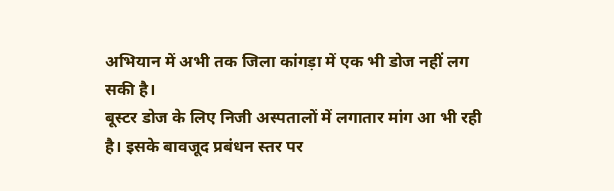अभियान में अभी तक जिला कांगड़ा में एक भी डोज नहीं लग सकी है।
बूस्टर डोज के लिए निजी अस्पतालों में लगातार मांग आ भी रही है। इसके बावजूद प्रबंधन स्तर पर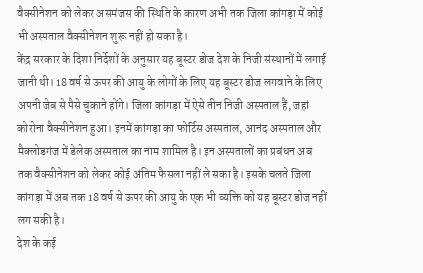वैक्सीनेशन को लेकर असमंजस की स्थिति के कारण अभी तक जिला कांगड़ा में कोई भी अस्पताल वैक्सीनेशन शुरू नहीं हो सका है।
केंद्र सरकार के दिशा निर्देशों के अनुसार यह बूस्टर डोज देश के निजी संस्थानों में लगाई जानी थी। 18 वर्ष से ऊपर की आयु के लोगों के लिए यह बूस्टर डोज लगवाने के लिए अपनी जेब से पैसे चुकाने होंगे। जिला कांगड़ा में ऐसे तीन निजी अस्पताल हैं, जहां कोरोना वैक्सीनेशन हुआ। इनमें कांगड़ा का फोर्टिस अस्पताल, आनंद अस्पताल और मैक्लोडगंज में डेलेक अस्पताल का नाम शामिल है। इन अस्पतालों का प्रबंधन अब तक वैक्सीनेशन को लेकर कोई अंतिम फैसला नहीं ले सका है। इसके चलते जिला कांगड़ा में अब तक 18 वर्ष से ऊपर की आयु के एक भी व्यक्ति को यह बूस्टर डोज नहीं लग सकी है।
देश के कई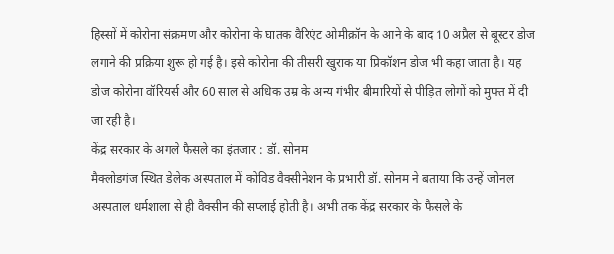हिस्सों में कोरोना संक्रमण और कोरोना के घातक वैरिएंट ओमीक्रॉन के आने के बाद 10 अप्रैल से बूस्टर डोज लगाने की प्रक्रिया शुरू हो गई है। इसे कोरोना की तीसरी खुराक या प्रिकॉशन डोज भी कहा जाता है। यह डोज कोरोना वॉरियर्स और 60 साल से अधिक उम्र के अन्य गंभीर बीमारियों से पीड़ित लोगों को मुफ्त में दी जा रही है।
केंद्र सरकार के अगले फैसले का इंतजार : डॉ. सोनम
मैक्लोडगंज स्थित डेलेक अस्पताल में कोविड वैक्सीनेशन के प्रभारी डॉ. सोनम ने बताया कि उन्हें जोनल अस्पताल धर्मशाला से ही वैक्सीन की सप्लाई होती है। अभी तक केंद्र सरकार के फैसले के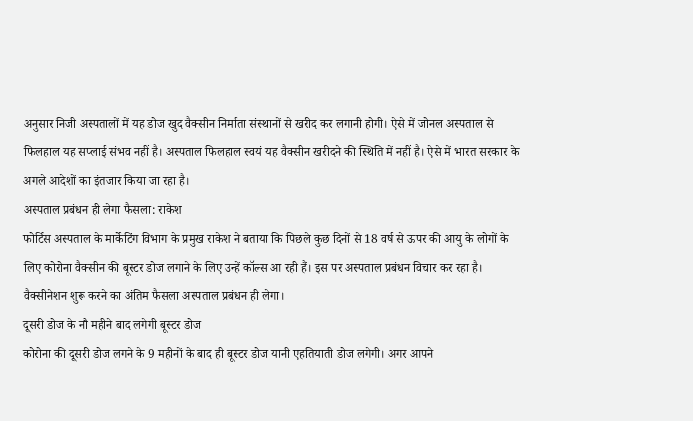अनुसार निजी अस्पतालों में यह डोज खुद वैक्सीन निर्माता संस्थानों से खरीद कर लगानी होगी। ऐसे में जोनल अस्पताल से फिलहाल यह सप्लाई संभव नहीं है। अस्पताल फिलहाल स्वयं यह वैक्सीन खरीदने की स्थिति में नहीं है। ऐसे में भारत सरकार के अगले आदेशों का इंतजार किया जा रहा है।
अस्पताल प्रबंधन ही लेगा फैसला: राकेश
फोर्टिस अस्पताल के मार्केटिंग विभाग के प्रमुख राकेश ने बताया कि पिछले कुछ दिनों से 18 वर्ष से ऊपर की आयु के लोगों के लिए कोरोना वैक्सीन की बूस्टर डोज लगाने के लिए उन्हें कॉल्स आ रही हैं। इस पर अस्पताल प्रबंधन विचार कर रहा है। वैक्सीनेशन शुरू करने का अंतिम फैसला अस्पताल प्रबंधन ही लेगा।
दूसरी डोज के नौ महीने बाद लगेगी बूस्टर डोज
कोरोना की दूसरी डोज लगने के 9 महीनों के बाद ही बूस्टर डोज यानी एहतियाती डोज लगेगी। अगर आपने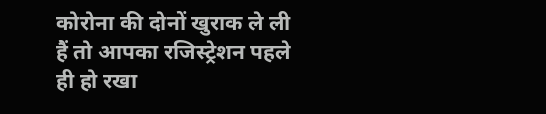कोरोना की दोनों खुराक ले ली हैं तो आपका रजिस्ट्रेशन पहले ही हो रखा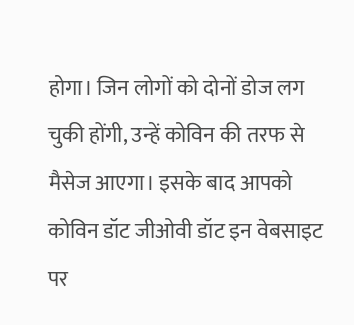होगा। जिन लोगों को दोनों डोज लग चुकी होंगी, उन्हें कोविन की तरफ से मैसेज आएगा। इसके बाद आपको कोविन डॉट जीओवी डॉट इन वेबसाइट पर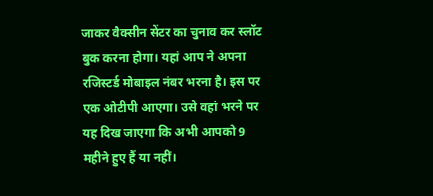जाकर वैक्सीन सेंटर का चुनाव कर स्लॉट बुक करना होगा। यहां आप ने अपना रजिस्टर्ड मोबाइल नंबर भरना है। इस पर एक ओटीपी आएगा। उसे वहां भरने पर यह दिख जाएगा कि अभी आपको 9 महीने हुए हैं या नहीं।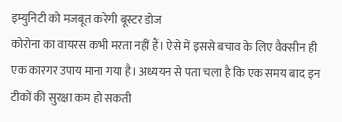इम्युनिटी को मजबूत करेगी बूस्टर डोज
कोरोना का वायरस कभी मरता नहीं हैं। ऐसे में इससे बचाव के लिए वैक्सीन ही एक कारगर उपाय माना गया है। अध्ययन से पता चला है कि एक समय बाद इन टीकों की सुरक्षा कम हो सकती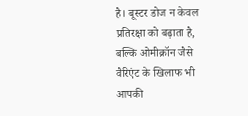है। बूस्टर डोज न केवल प्रतिरक्षा को बढ़ाता है, बल्कि ओमीक्रॉन जैसे वैरिएंट के खिलाफ भी आपकी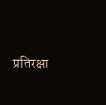प्रतिरक्षा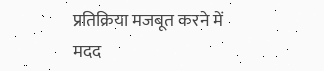प्रतिक्रिया मजबूत करने में मदद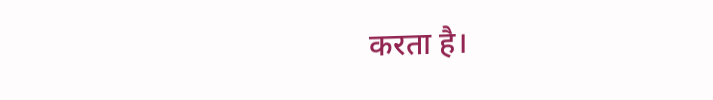करता है।